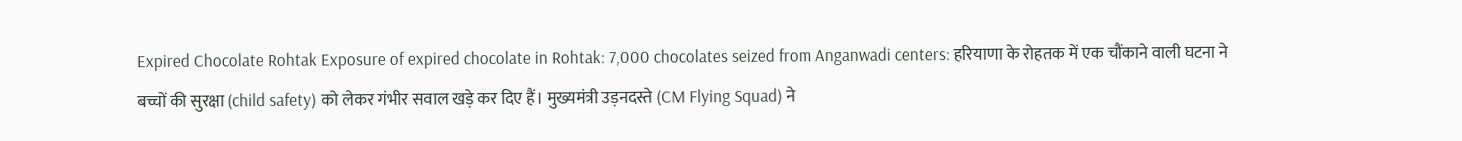Expired Chocolate Rohtak Exposure of expired chocolate in Rohtak: 7,000 chocolates seized from Anganwadi centers: हरियाणा के रोहतक में एक चौंकाने वाली घटना ने बच्चों की सुरक्षा (child safety) को लेकर गंभीर सवाल खड़े कर दिए हैं। मुख्यमंत्री उड़नदस्ते (CM Flying Squad) ने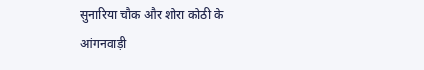सुनारिया चौक और शोरा कोठी के आंगनवाड़ी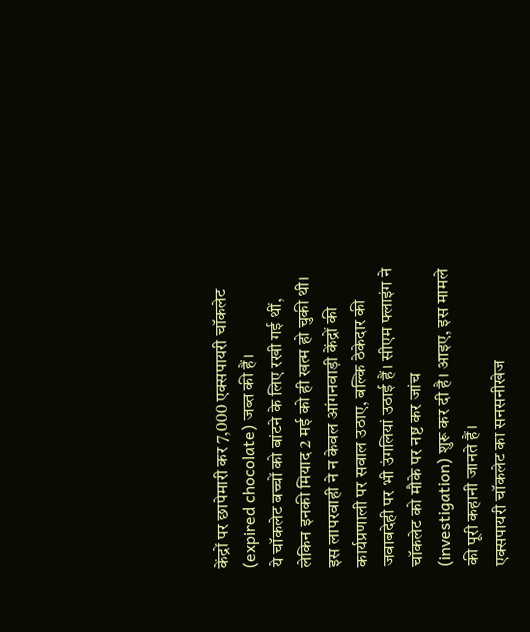केंद्रों पर छापेमारी कर 7,000 एक्सपायरी चॉकलेट (expired chocolate) जब्त की हैं।
ये चॉकलेट बच्चों को बांटने के लिए रखी गई थीं, लेकिन इनकी मियाद 2 मई को ही खत्म हो चुकी थी। इस लापरवाही ने न केवल आंगनवाड़ी केंद्रों की कार्यप्रणाली पर सवाल उठाए, बल्कि ठेकेदार की जवाबदेही पर भी उंगलियां उठाई हैं। सीएम फ्लाइंग ने चॉकलेट को मौके पर नष्ट कर जांच (investigation) शुरू कर दी है। आइए, इस मामले की पूरी कहानी जानते हैं।
एक्सपायरी चॉकलेट का सनसनीखेज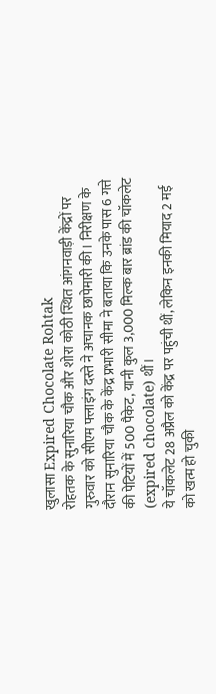खुलासा Expired Chocolate Rohtak
रोहतक के सुनारिया चौक और शोरा कोठी स्थित आंगनवाड़ी केंद्रों पर गुरुवार को सीएम फ्लाइंग दस्ते ने अचानक छापेमारी की। निरीक्षण के दौरान सुनारिया चौक के केंद्र प्रभारी सीमा ने बताया कि उनके पास 6 गत्ते की पेटियों में 500 पैकेट, यानी कुल 3,000 मिल्क बार ब्रांड की चॉकलेट (expired chocolate) थीं।
ये चॉकलेट 28 अप्रैल को केंद्र पर पहुंची थीं, लेकिन इनकी मियाद 2 मई को खत्म हो चुकी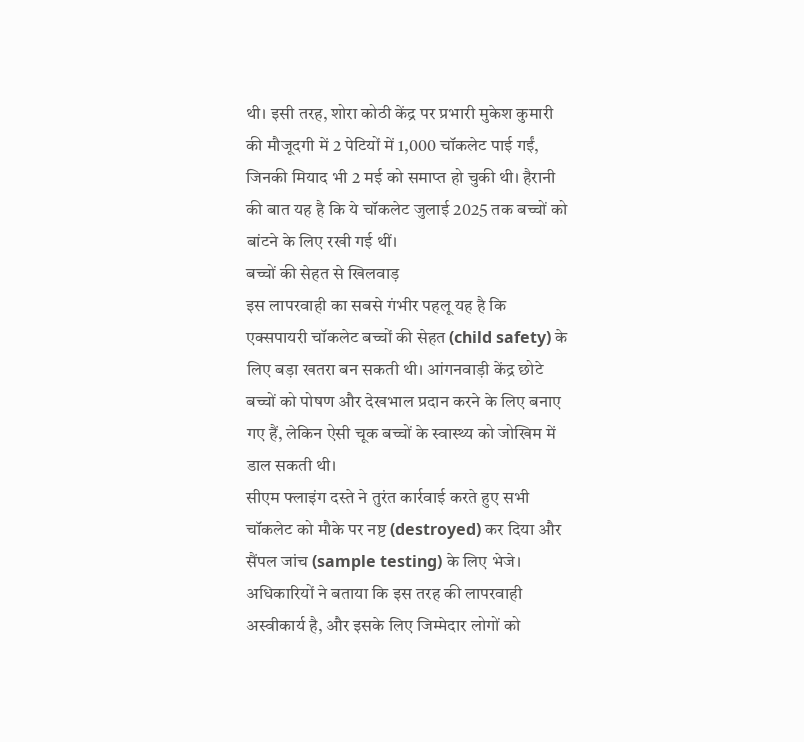थी। इसी तरह, शोरा कोठी केंद्र पर प्रभारी मुकेश कुमारी की मौजूदगी में 2 पेटियों में 1,000 चॉकलेट पाई गईं, जिनकी मियाद भी 2 मई को समाप्त हो चुकी थी। हैरानी की बात यह है कि ये चॉकलेट जुलाई 2025 तक बच्चों को बांटने के लिए रखी गई थीं।
बच्चों की सेहत से खिलवाड़
इस लापरवाही का सबसे गंभीर पहलू यह है कि एक्सपायरी चॉकलेट बच्चों की सेहत (child safety) के लिए बड़ा खतरा बन सकती थी। आंगनवाड़ी केंद्र छोटे बच्चों को पोषण और देखभाल प्रदान करने के लिए बनाए गए हैं, लेकिन ऐसी चूक बच्चों के स्वास्थ्य को जोखिम में डाल सकती थी।
सीएम फ्लाइंग दस्ते ने तुरंत कार्रवाई करते हुए सभी चॉकलेट को मौके पर नष्ट (destroyed) कर दिया और सैंपल जांच (sample testing) के लिए भेजे। अधिकारियों ने बताया कि इस तरह की लापरवाही अस्वीकार्य है, और इसके लिए जिम्मेदार लोगों को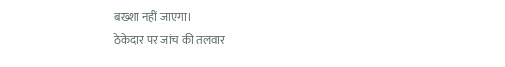बख्शा नहीं जाएगा।
ठेकेदार पर जांच की तलवार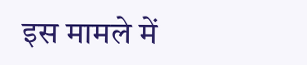इस मामले में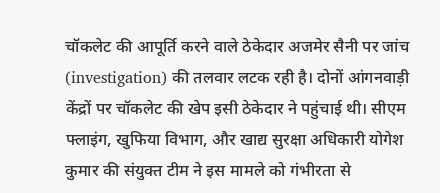चॉकलेट की आपूर्ति करने वाले ठेकेदार अजमेर सैनी पर जांच (investigation) की तलवार लटक रही है। दोनों आंगनवाड़ी केंद्रों पर चॉकलेट की खेप इसी ठेकेदार ने पहुंचाई थी। सीएम फ्लाइंग, खुफिया विभाग, और खाद्य सुरक्षा अधिकारी योगेश कुमार की संयुक्त टीम ने इस मामले को गंभीरता से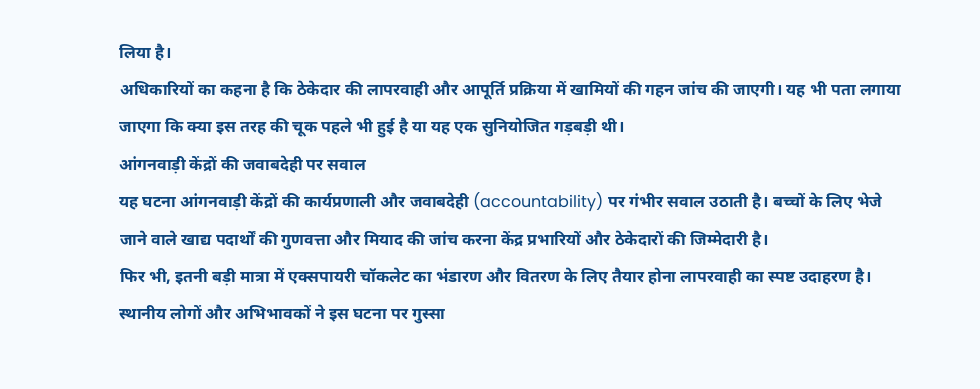लिया है।
अधिकारियों का कहना है कि ठेकेदार की लापरवाही और आपूर्ति प्रक्रिया में खामियों की गहन जांच की जाएगी। यह भी पता लगाया जाएगा कि क्या इस तरह की चूक पहले भी हुई है या यह एक सुनियोजित गड़बड़ी थी।
आंगनवाड़ी केंद्रों की जवाबदेही पर सवाल
यह घटना आंगनवाड़ी केंद्रों की कार्यप्रणाली और जवाबदेही (accountability) पर गंभीर सवाल उठाती है। बच्चों के लिए भेजे जाने वाले खाद्य पदार्थों की गुणवत्ता और मियाद की जांच करना केंद्र प्रभारियों और ठेकेदारों की जिम्मेदारी है।
फिर भी, इतनी बड़ी मात्रा में एक्सपायरी चॉकलेट का भंडारण और वितरण के लिए तैयार होना लापरवाही का स्पष्ट उदाहरण है। स्थानीय लोगों और अभिभावकों ने इस घटना पर गुस्सा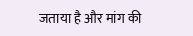जताया है और मांग की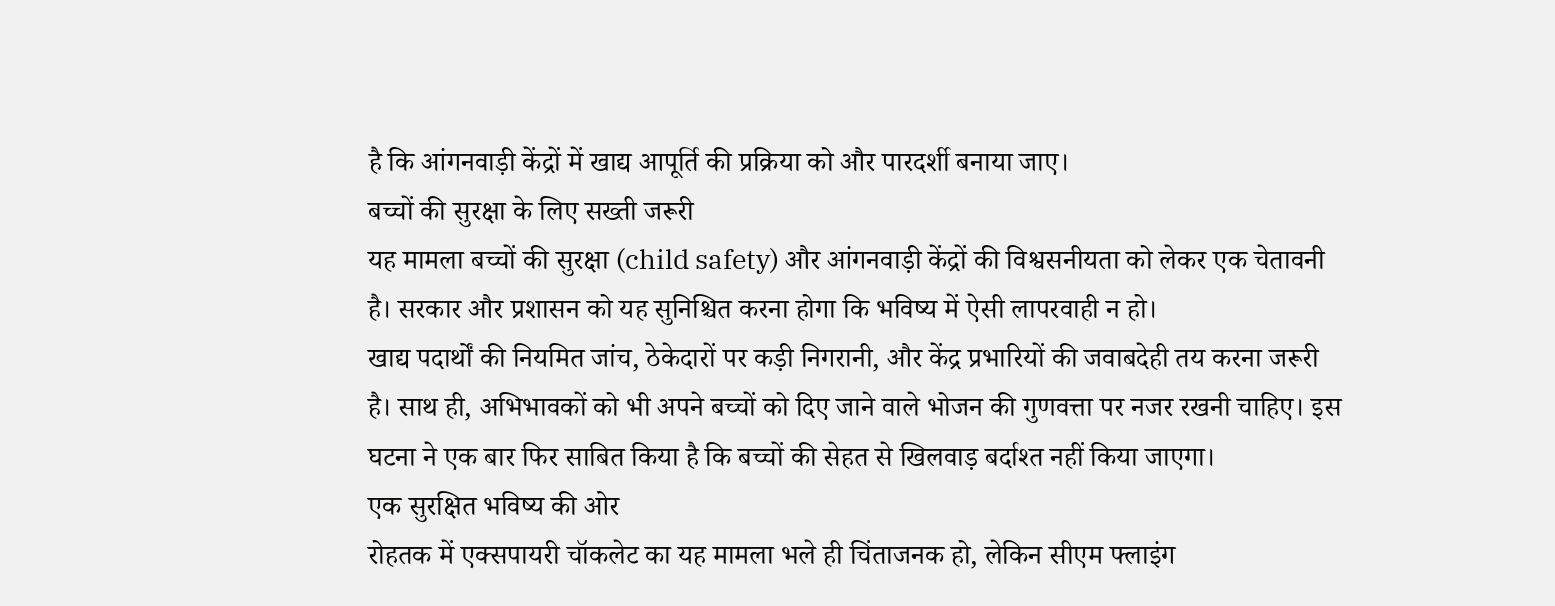है कि आंगनवाड़ी केंद्रों में खाद्य आपूर्ति की प्रक्रिया को और पारदर्शी बनाया जाए।
बच्चों की सुरक्षा के लिए सख्ती जरूरी
यह मामला बच्चों की सुरक्षा (child safety) और आंगनवाड़ी केंद्रों की विश्वसनीयता को लेकर एक चेतावनी है। सरकार और प्रशासन को यह सुनिश्चित करना होगा कि भविष्य में ऐसी लापरवाही न हो।
खाद्य पदार्थों की नियमित जांच, ठेकेदारों पर कड़ी निगरानी, और केंद्र प्रभारियों की जवाबदेही तय करना जरूरी है। साथ ही, अभिभावकों को भी अपने बच्चों को दिए जाने वाले भोजन की गुणवत्ता पर नजर रखनी चाहिए। इस घटना ने एक बार फिर साबित किया है कि बच्चों की सेहत से खिलवाड़ बर्दाश्त नहीं किया जाएगा।
एक सुरक्षित भविष्य की ओर
रोहतक में एक्सपायरी चॉकलेट का यह मामला भले ही चिंताजनक हो, लेकिन सीएम फ्लाइंग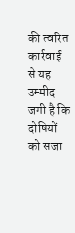की त्वरित कार्रवाई से यह उम्मीद जगी है कि दोषियों को सजा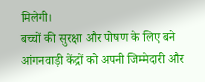मिलेगी।
बच्चों की सुरक्षा और पोषण के लिए बने आंगनवाड़ी केंद्रों को अपनी जिम्मेदारी और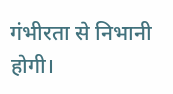गंभीरता से निभानी होगी।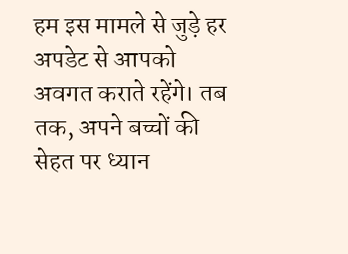हम इस मामले से जुड़े हर अपडेट से आपको अवगत कराते रहेंगे। तब तक, अपने बच्चों की सेहत पर ध्यान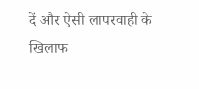दें और ऐसी लापरवाही के खिलाफ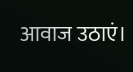आवाज उठाएं।